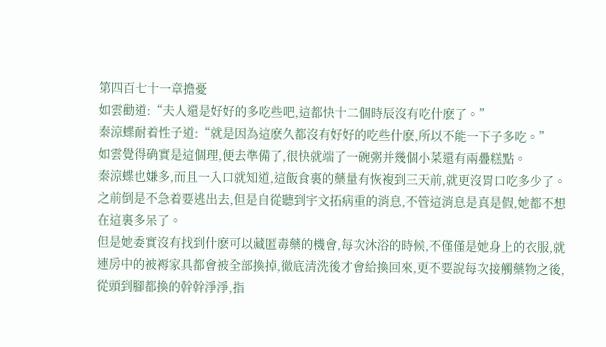第四百七十一章擔憂
如雲勸道:“夫人還是好好的多吃些吧,這都快十二個時辰沒有吃什麽了。”
秦涼蝶耐着性子道:“就是因為這麽久都沒有好好的吃些什麽,所以不能一下子多吃。”
如雲覺得确實是這個理,便去準備了,很快就端了一碗粥并幾個小菜還有兩疊糕點。
秦涼蝶也嫌多,而且一入口就知道,這飯食裏的藥量有恢複到三天前,就更沒胃口吃多少了。
之前倒是不急着要逃出去,但是自從聽到宇文拓病重的消息,不管這消息是真是假,她都不想在這裏多呆了。
但是她委實沒有找到什麽可以藏匿毒藥的機會,每次沐浴的時候,不僅僅是她身上的衣服,就連房中的被褥家具都會被全部換掉,徹底清洗後才會給換回來,更不要說每次接觸藥物之後,從頭到腳都換的幹幹淨淨,指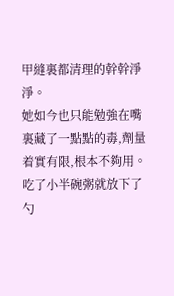甲縫裏都清理的幹幹淨淨。
她如今也只能勉強在嘴裏藏了一點點的毒,劑量着實有限,根本不夠用。
吃了小半碗粥就放下了勺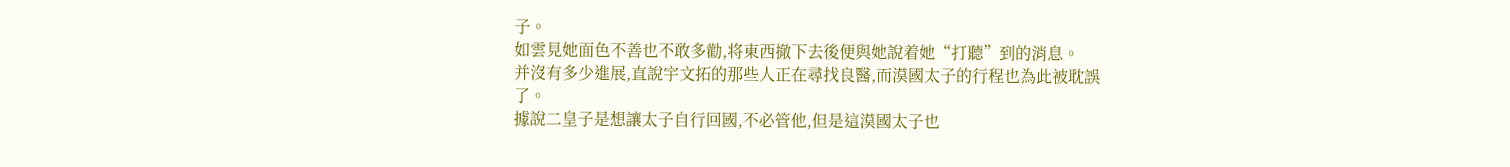子。
如雲見她面色不善也不敢多勸,将東西撤下去後便與她說着她“打聽”到的消息。
并沒有多少進展,直說宇文拓的那些人正在尋找良醫,而漠國太子的行程也為此被耽誤了。
據說二皇子是想讓太子自行回國,不必管他,但是這漠國太子也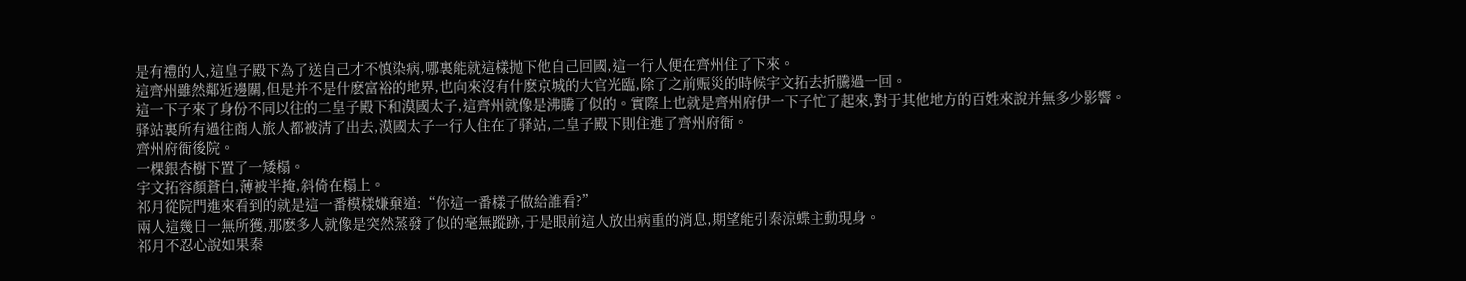是有禮的人,這皇子殿下為了送自己才不慎染病,哪裏能就這樣抛下他自己回國,這一行人便在齊州住了下來。
這齊州雖然鄰近邊關,但是并不是什麽富裕的地界,也向來沒有什麽京城的大官光臨,除了之前赈災的時候宇文拓去折騰過一回。
這一下子來了身份不同以往的二皇子殿下和漠國太子,這齊州就像是沸騰了似的。實際上也就是齊州府伊一下子忙了起來,對于其他地方的百姓來說并無多少影響。
驿站裏所有過往商人旅人都被清了出去,漠國太子一行人住在了驿站,二皇子殿下則住進了齊州府衙。
齊州府衙後院。
一棵銀杏樹下置了一矮榻。
宇文拓容顏蒼白,薄被半掩,斜倚在榻上。
祁月從院門進來看到的就是這一番模樣嫌棄道:“你這一番樣子做給誰看?”
兩人這幾日一無所獲,那麽多人就像是突然蒸發了似的毫無蹤跡,于是眼前這人放出病重的消息,期望能引秦涼蝶主動現身。
祁月不忍心說如果秦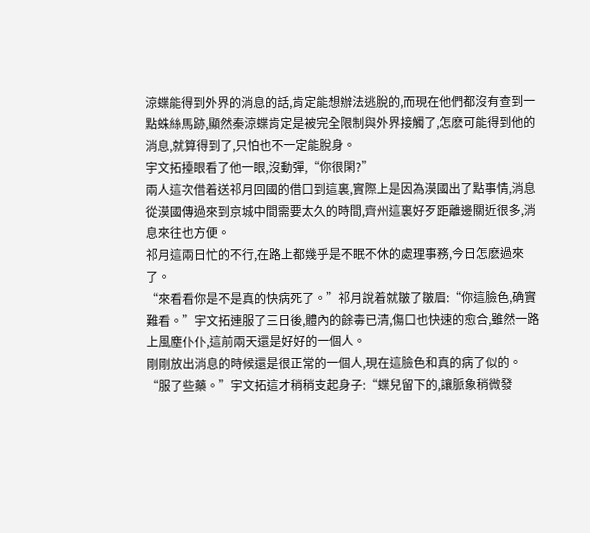涼蝶能得到外界的消息的話,肯定能想辦法逃脫的,而現在他們都沒有查到一點蛛絲馬跡,顯然秦涼蝶肯定是被完全限制與外界接觸了,怎麽可能得到他的消息,就算得到了,只怕也不一定能脫身。
宇文拓擡眼看了他一眼,沒動彈,“你很閑?”
兩人這次借着送祁月回國的借口到這裏,實際上是因為漠國出了點事情,消息從漠國傳過來到京城中間需要太久的時間,齊州這裏好歹距離邊關近很多,消息來往也方便。
祁月這兩日忙的不行,在路上都幾乎是不眠不休的處理事務,今日怎麽過來了。
“來看看你是不是真的快病死了。”祁月說着就皺了皺眉:“你這臉色,确實難看。”宇文拓連服了三日後,體內的餘毒已清,傷口也快速的愈合,雖然一路上風塵仆仆,這前兩天還是好好的一個人。
剛剛放出消息的時候還是很正常的一個人,現在這臉色和真的病了似的。
“服了些藥。”宇文拓這才稍稍支起身子:“蝶兒留下的,讓脈象稍微發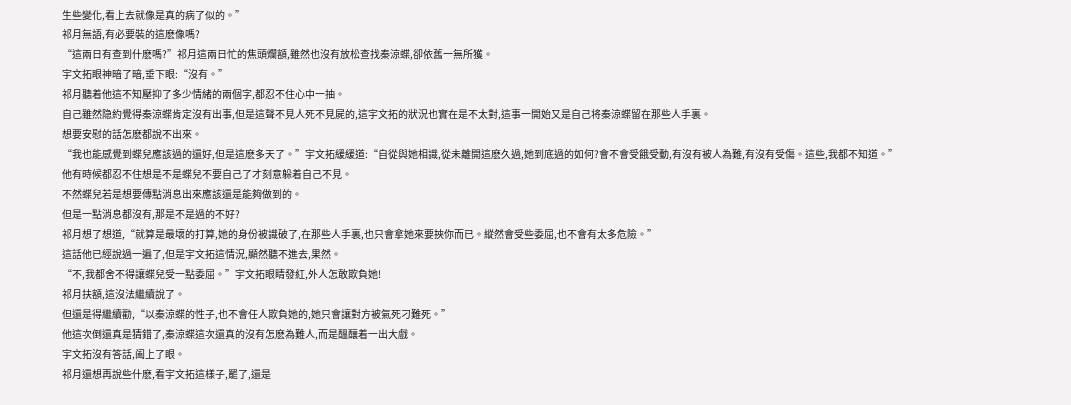生些變化,看上去就像是真的病了似的。”
祁月無語,有必要裝的這麽像嗎?
“這兩日有查到什麽嗎?”祁月這兩日忙的焦頭爛額,雖然也沒有放松查找秦涼蝶,卻依舊一無所獲。
宇文拓眼神暗了暗,垂下眼:“沒有。”
祁月聽着他這不知壓抑了多少情緒的兩個字,都忍不住心中一抽。
自己雖然隐約覺得秦涼蝶肯定沒有出事,但是這聲不見人死不見屍的,這宇文拓的狀況也實在是不太對,這事一開始又是自己将秦涼蝶留在那些人手裏。
想要安慰的話怎麽都說不出來。
“我也能感覺到蝶兒應該過的還好,但是這麽多天了。”宇文拓緩緩道:“自從與她相識,從未離開這麽久過,她到底過的如何?會不會受餓受動,有沒有被人為難,有沒有受傷。這些,我都不知道。”
他有時候都忍不住想是不是蝶兒不要自己了才刻意躲着自己不見。
不然蝶兒若是想要傳點消息出來應該還是能夠做到的。
但是一點消息都沒有,那是不是過的不好?
祁月想了想道,“就算是最壞的打算,她的身份被識破了,在那些人手裏,也只會拿她來要挾你而已。縱然會受些委屈,也不會有太多危險。”
這話他已經說過一遍了,但是宇文拓這情況,顯然聽不進去,果然。
“不,我都舍不得讓蝶兒受一點委屈。”宇文拓眼睛發紅,外人怎敢欺負她!
祁月扶額,這沒法繼續說了。
但還是得繼續勸,“以秦涼蝶的性子,也不會任人欺負她的,她只會讓對方被氣死刁難死。”
他這次倒還真是猜錯了,秦涼蝶這次還真的沒有怎麽為難人,而是醞釀着一出大戲。
宇文拓沒有答話,阖上了眼。
祁月還想再說些什麽,看宇文拓這樣子,罷了,還是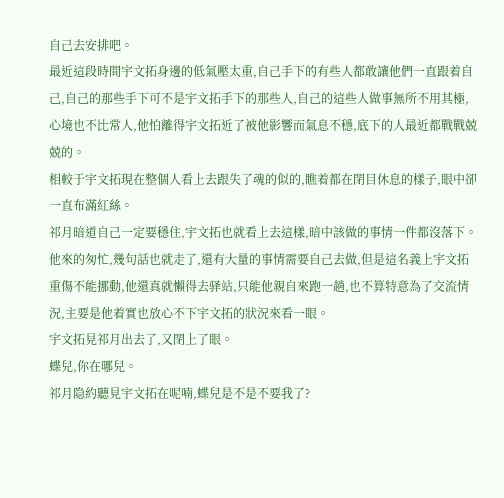自己去安排吧。
最近這段時間宇文拓身邊的低氣壓太重,自己手下的有些人都敢讓他們一直跟着自己,自己的那些手下可不是宇文拓手下的那些人,自己的這些人做事無所不用其極,心境也不比常人,他怕離得宇文拓近了被他影響而氣息不穩,底下的人最近都戰戰兢兢的。
相較于宇文拓現在整個人看上去跟失了魂的似的,瞧着都在閉目休息的樣子,眼中卻一直布滿紅絲。
祁月暗道自己一定要穩住,宇文拓也就看上去這樣,暗中該做的事情一件都沒落下。
他來的匆忙,幾句話也就走了,還有大量的事情需要自己去做,但是這名義上宇文拓重傷不能挪動,他還真就懶得去驿站,只能他親自來跑一趟,也不算特意為了交流情況,主要是他着實也放心不下宇文拓的狀況來看一眼。
宇文拓見祁月出去了,又閉上了眼。
蝶兒,你在哪兒。
祁月隐約聽見宇文拓在呢喃,蝶兒是不是不要我了?